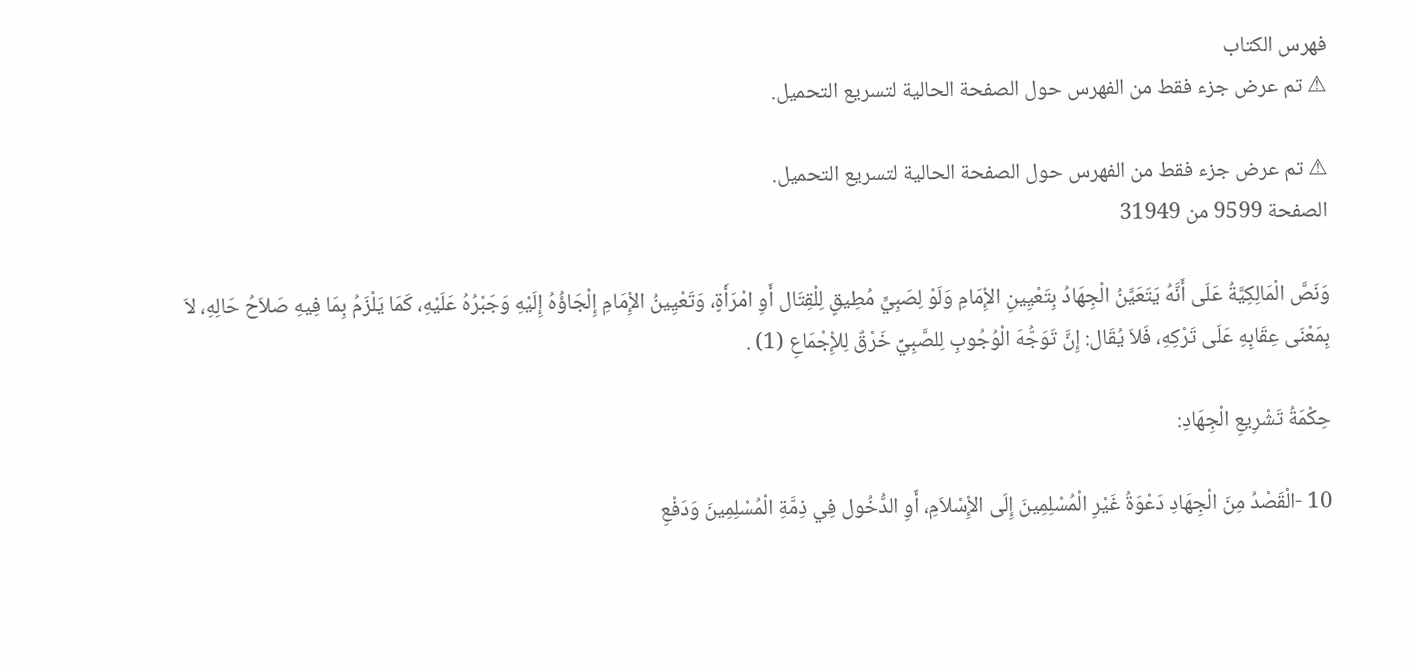فهرس الكتاب
⚠ تم عرض جزء فقط من الفهرس حول الصفحة الحالية لتسريع التحميل.

⚠ تم عرض جزء فقط من الفهرس حول الصفحة الحالية لتسريع التحميل.
الصفحة 9599 من 31949

وَنَصَّ الْمَالِكِيَّةُ عَلَى أَنَّهُ يَتَعَيَّنُ الْجِهَادُ بِتَعْيِينِ الإِْمَامِ وَلَوْ لِصَبِيٍّ مُطِيقٍ لِلْقِتَال أَوِ امْرَأَةٍ، وَتَعْيِينُ الإِْمَامِ إِلْجَاؤُهُ إِلَيْهِ وَجَبْرُهُ عَلَيْهِ، كَمَا يَلْزَمُ بِمَا فِيهِ صَلاَحُ حَالِهِ، لاَ بِمَعْنَى عِقَابِهِ عَلَى تَرْكِهِ، فَلاَ يُقَال: إِنَّ تَوَجُّهَ الْوُجُوبِ لِلصَّبِيِّ خَرْقٌ لِلإِْجْمَاعِ (1) .

حِكْمَةُ تَشْرِيعِ الْجِهَادِ:

10 -الْقَصْدُ مِنَ الْجِهَادِ دَعْوَةُ غَيْرِ الْمُسْلِمِينَ إِلَى الإِْسْلاَمِ، أَوِ الدُّخُول فِي ذِمَّةِ الْمُسْلِمِينَ وَدَفْعِ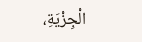الْجِزْيَةِ،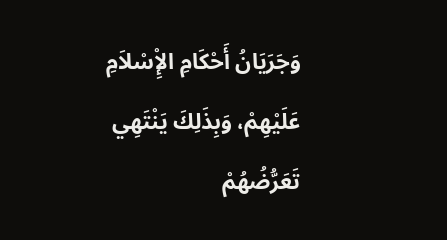وَجَرَيَانُ أَحْكَامِ الإِْسْلاَمِ عَلَيْهِمْ، وَبِذَلِكَ يَنْتَهِي تَعَرُّضُهُمْ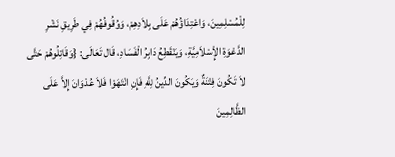لِلْمُسْلِمِينَ، وَاعْتِدَاؤُهُمْ عَلَى بِلاَدِهِمْ، وَوُقُوفُهُمْ فِي طَرِيقِ نَشْرِ الدَّعْوَةِ الإِْسْلاَمِيَّةِ، وَيَنْقَطِعُ دَابِرُ الْفَسَادِ، قَال تَعَالَى: {وَقَاتِلُوهُمْ حَتَّى لاَ تَكُونَ فِتْنَةٌ وَيَكُونَ الدِّينُ لِلَّهِ فَإِنِ انْتَهَوْا فَلاَ عُدْوَانَ إِلاَّ عَلَى الظَّالِمِينَ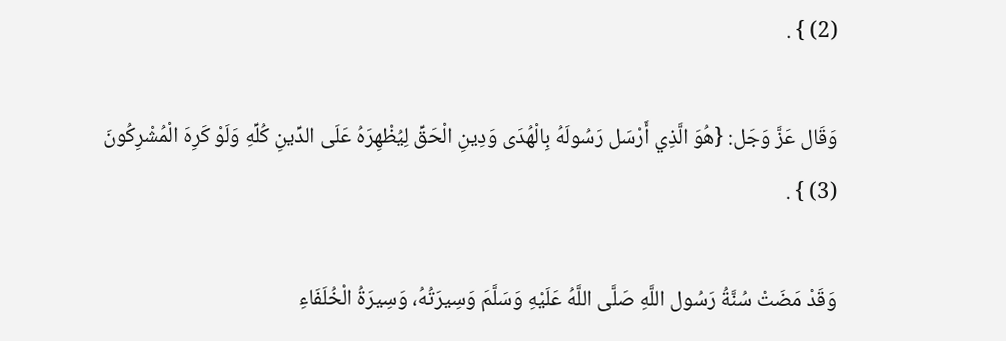(2) } .

وَقَال عَزَّ وَجَل: {هُوَ الَّذِي أَرْسَل رَسُولَهُ بِالْهُدَى وَدِينِ الْحَقِّ لِيُظْهِرَهُ عَلَى الدِّينِ كُلِّهِ وَلَوْ كَرِهَ الْمُشْرِكُونَ (3) } .

وَقَدْ مَضَتْ سُنَّةُ رَسُول اللَّهِ صَلَّى اللَّهُ عَلَيْهِ وَسَلَّمَ وَسِيرَتُهُ، وَسِيرَةُ الْخُلَفَاءِ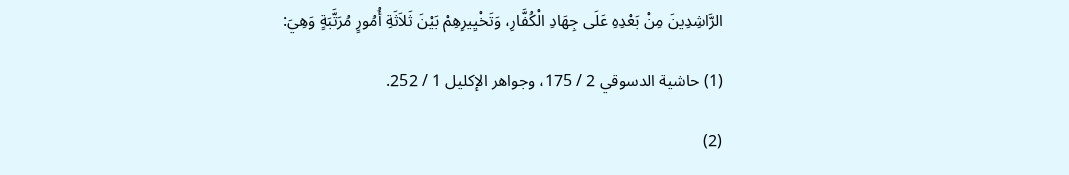الرَّاشِدِينَ مِنْ بَعْدِهِ عَلَى جِهَادِ الْكُفَّارِ، وَتَخْيِيرِهِمْ بَيْنَ ثَلاَثَةِ أُمُورٍ مُرَتَّبَةٍ وَهِيَ:

(1) حاشية الدسوقي 2 / 175، وجواهر الإكليل 1 / 252.

(2)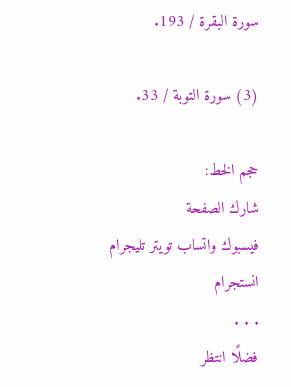سورة البقرة / 193.

(3) سورة التوبة / 33.

حجم الخط:
شارك الصفحة
فيسبوك واتساب تويتر تليجرام انستجرام
. . .
فضلًا انتظر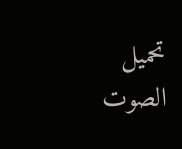تحميل الصوت